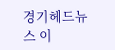경기헤드뉴스 이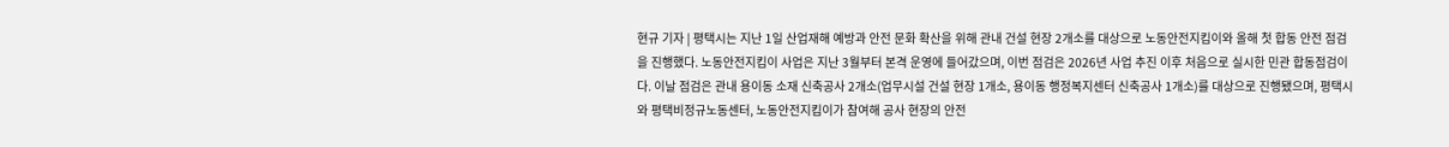현규 기자 | 평택시는 지난 1일 산업재해 예방과 안전 문화 확산을 위해 관내 건설 현장 2개소를 대상으로 노동안전지킴이와 올해 첫 합동 안전 점검을 진행했다. 노동안전지킴이 사업은 지난 3월부터 본격 운영에 들어갔으며, 이번 점검은 2026년 사업 추진 이후 처음으로 실시한 민관 합동점검이다. 이날 점검은 관내 용이동 소재 신축공사 2개소(업무시설 건설 현장 1개소, 용이동 행정복지센터 신축공사 1개소)를 대상으로 진행됐으며, 평택시와 평택비정규노동센터, 노동안전지킴이가 참여해 공사 현장의 안전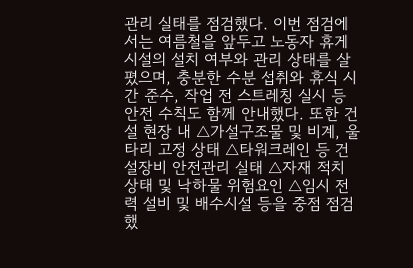관리 실태를 점검했다. 이번 점검에서는 여름철을 앞두고 노동자 휴게시설의 설치 여부와 관리 상태를 살폈으며, 충분한 수분 섭취와 휴식 시간 준수, 작업 전 스트레칭 실시 등 안전 수칙도 함께 안내했다. 또한 건설 현장 내 △가설구조물 및 비계, 울타리 고정 상태 △타워크레인 등 건설장비 안전관리 실태 △자재 적치 상태 및 낙하물 위험요인 △임시 전력 설비 및 배수시설 등을 중점 점검했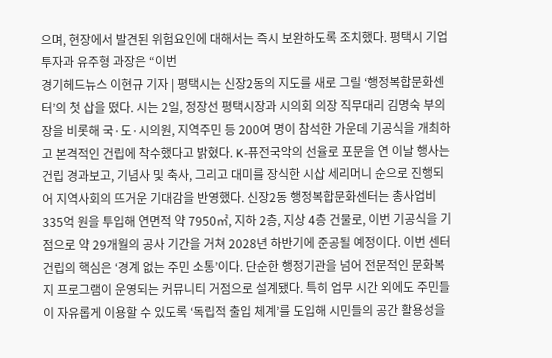으며, 현장에서 발견된 위험요인에 대해서는 즉시 보완하도록 조치했다. 평택시 기업투자과 유주형 과장은 “이번
경기헤드뉴스 이현규 기자 | 평택시는 신장2동의 지도를 새로 그릴 ‘행정복합문화센터’의 첫 삽을 떴다. 시는 2일, 정장선 평택시장과 시의회 의장 직무대리 김명숙 부의장을 비롯해 국·도·시의원, 지역주민 등 200여 명이 참석한 가운데 기공식을 개최하고 본격적인 건립에 착수했다고 밝혔다. K-퓨전국악의 선율로 포문을 연 이날 행사는 건립 경과보고, 기념사 및 축사, 그리고 대미를 장식한 시삽 세리머니 순으로 진행되어 지역사회의 뜨거운 기대감을 반영했다. 신장2동 행정복합문화센터는 총사업비 335억 원을 투입해 연면적 약 7950㎡, 지하 2층, 지상 4층 건물로, 이번 기공식을 기점으로 약 29개월의 공사 기간을 거쳐 2028년 하반기에 준공될 예정이다. 이번 센터 건립의 핵심은 ‘경계 없는 주민 소통’이다. 단순한 행정기관을 넘어 전문적인 문화복지 프로그램이 운영되는 커뮤니티 거점으로 설계됐다. 특히 업무 시간 외에도 주민들이 자유롭게 이용할 수 있도록 ‘독립적 출입 체계’를 도입해 시민들의 공간 활용성을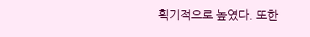획기적으로 높였다. 또한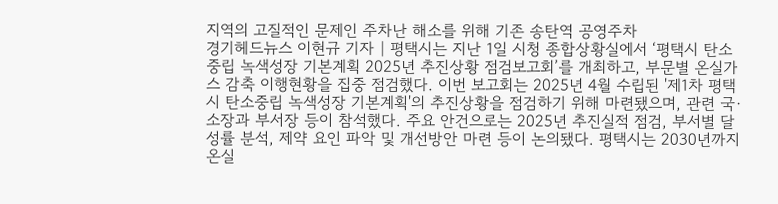지역의 고질적인 문제인 주차난 해소를 위해 기존 송탄역 공영주차
경기헤드뉴스 이현규 기자 | 평택시는 지난 1일 시청 종합상황실에서 ‘평택시 탄소중립 녹색성장 기본계획 2025년 추진상황 점검보고회’를 개최하고, 부문별 온실가스 감축 이행현황을 집중 점검했다. 이번 보고회는 2025년 4월 수립된 '제1차 평택시 탄소중립 녹색성장 기본계획'의 추진상황을 점검하기 위해 마련됐으며, 관련 국·소장과 부서장 등이 참석했다. 주요 안건으로는 2025년 추진실적 점검, 부서별 달성률 분석, 제약 요인 파악 및 개선방안 마련 등이 논의됐다. 평택시는 2030년까지 온실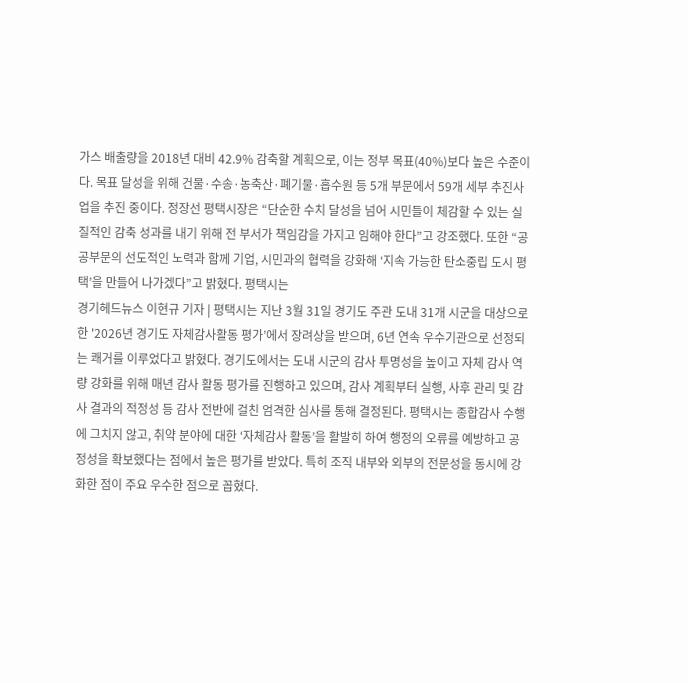가스 배출량을 2018년 대비 42.9% 감축할 계획으로, 이는 정부 목표(40%)보다 높은 수준이다. 목표 달성을 위해 건물·수송·농축산·폐기물·흡수원 등 5개 부문에서 59개 세부 추진사업을 추진 중이다. 정장선 평택시장은 “단순한 수치 달성을 넘어 시민들이 체감할 수 있는 실질적인 감축 성과를 내기 위해 전 부서가 책임감을 가지고 임해야 한다”고 강조했다. 또한 “공공부문의 선도적인 노력과 함께 기업, 시민과의 협력을 강화해 ‘지속 가능한 탄소중립 도시 평택’을 만들어 나가겠다”고 밝혔다. 평택시는
경기헤드뉴스 이현규 기자 | 평택시는 지난 3월 31일 경기도 주관 도내 31개 시군을 대상으로 한 '2026년 경기도 자체감사활동 평가’에서 장려상을 받으며, 6년 연속 우수기관으로 선정되는 쾌거를 이루었다고 밝혔다. 경기도에서는 도내 시군의 감사 투명성을 높이고 자체 감사 역량 강화를 위해 매년 감사 활동 평가를 진행하고 있으며, 감사 계획부터 실행, 사후 관리 및 감사 결과의 적정성 등 감사 전반에 걸친 엄격한 심사를 통해 결정된다. 평택시는 종합감사 수행에 그치지 않고, 취약 분야에 대한 ‘자체감사 활동’을 활발히 하여 행정의 오류를 예방하고 공정성을 확보했다는 점에서 높은 평가를 받았다. 특히 조직 내부와 외부의 전문성을 동시에 강화한 점이 주요 우수한 점으로 꼽혔다.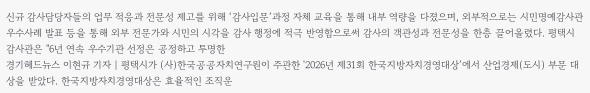신규 감사담당자들의 업무 적응과 전문성 제고를 위해 ‘감사입문’과정 자체 교육을 통해 내부 역량을 다졌으며, 외부적으로는 시민명예감사관 우수사례 발표 등을 통해 외부 전문가와 시민의 시각을 감사 행정에 적극 반영함으로써 감사의 객관성과 전문성을 한층 끌어올렸다. 평택시 감사관은 "6년 연속 우수기관 선정은 공정하고 투명한
경기헤드뉴스 이현규 기자 | 평택시가 (사)한국공공자치연구원이 주관한 '2026년 제31회 한국지방자치경영대상’에서 산업경제(도시) 부문 대상을 받았다. 한국지방자치경영대상은 효율적인 조직운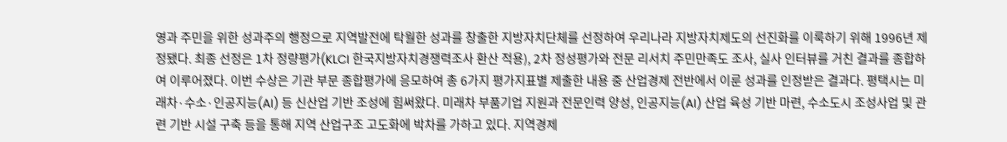영과 주민을 위한 성과주의 행정으로 지역발전에 탁월한 성과를 창출한 지방자치단체를 선정하여 우리나라 지방자치제도의 선진화를 이룩하기 위해 1996년 제정됐다. 최종 선정은 1차 정량평가(KLCI 한국지방자치경쟁력조사 환산 적용), 2차 정성평가와 전문 리서치 주민만족도 조사, 실사 인터뷰를 거친 결과를 종합하여 이루어졌다. 이번 수상은 기관 부문 종합평가에 응모하여 총 6가지 평가지표별 제출한 내용 중 산업경제 전반에서 이룬 성과를 인정받은 결과다. 평택시는 미래차·수소·인공지능(AI) 등 신산업 기반 조성에 힘써왔다. 미래차 부품기업 지원과 전문인력 양성, 인공지능(AI) 산업 육성 기반 마련, 수소도시 조성사업 및 관련 기반 시설 구축 등을 통해 지역 산업구조 고도화에 박차를 가하고 있다. 지역경제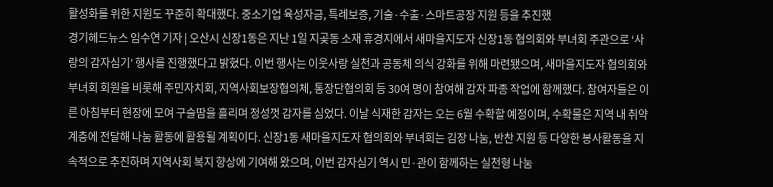활성화를 위한 지원도 꾸준히 확대했다. 중소기업 육성자금, 특례보증, 기술·수출·스마트공장 지원 등을 추진했
경기헤드뉴스 임수연 기자 | 오산시 신장1동은 지난 1일 지곶동 소재 휴경지에서 새마을지도자 신장1동 협의회와 부녀회 주관으로 ‘사랑의 감자심기’ 행사를 진행했다고 밝혔다. 이번 행사는 이웃사랑 실천과 공동체 의식 강화를 위해 마련됐으며, 새마을지도자 협의회와 부녀회 회원을 비롯해 주민자치회, 지역사회보장협의체, 통장단협의회 등 30여 명이 참여해 감자 파종 작업에 함께했다. 참여자들은 이른 아침부터 현장에 모여 구슬땀을 흘리며 정성껏 감자를 심었다. 이날 식재한 감자는 오는 6월 수확할 예정이며, 수확물은 지역 내 취약계층에 전달해 나눔 활동에 활용될 계획이다. 신장1동 새마을지도자 협의회와 부녀회는 김장 나눔, 반찬 지원 등 다양한 봉사활동을 지속적으로 추진하며 지역사회 복지 향상에 기여해 왔으며, 이번 감자심기 역시 민·관이 함께하는 실천형 나눔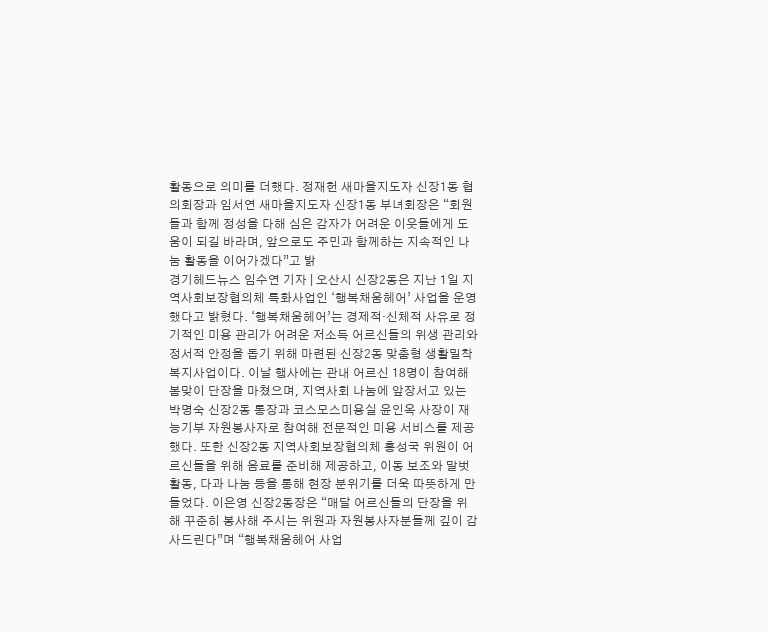활동으로 의미를 더했다. 정재헌 새마을지도자 신장1동 협의회장과 임서연 새마을지도자 신장1동 부녀회장은 “회원들과 함께 정성을 다해 심은 감자가 어려운 이웃들에게 도움이 되길 바라며, 앞으로도 주민과 함께하는 지속적인 나눔 활동을 이어가겠다”고 밝
경기헤드뉴스 임수연 기자 | 오산시 신장2동은 지난 1일 지역사회보장협의체 특화사업인 ‘행복채움헤어’ 사업을 운영했다고 밝혔다. ‘행복채움헤어’는 경제적·신체적 사유로 정기적인 미용 관리가 어려운 저소득 어르신들의 위생 관리와 정서적 안정을 돕기 위해 마련된 신장2동 맞춤형 생활밀착 복지사업이다. 이날 행사에는 관내 어르신 18명이 참여해 봄맞이 단장을 마쳤으며, 지역사회 나눔에 앞장서고 있는 박명숙 신장2동 통장과 코스모스미용실 윤인옥 사장이 재능기부 자원봉사자로 참여해 전문적인 미용 서비스를 제공했다. 또한 신장2동 지역사회보장협의체 홍성국 위원이 어르신들을 위해 음료를 준비해 제공하고, 이동 보조와 말벗 활동, 다과 나눔 등을 통해 현장 분위기를 더욱 따뜻하게 만들었다. 이은영 신장2동장은 “매달 어르신들의 단장을 위해 꾸준히 봉사해 주시는 위원과 자원봉사자분들께 깊이 감사드린다”며 “행복채움헤어 사업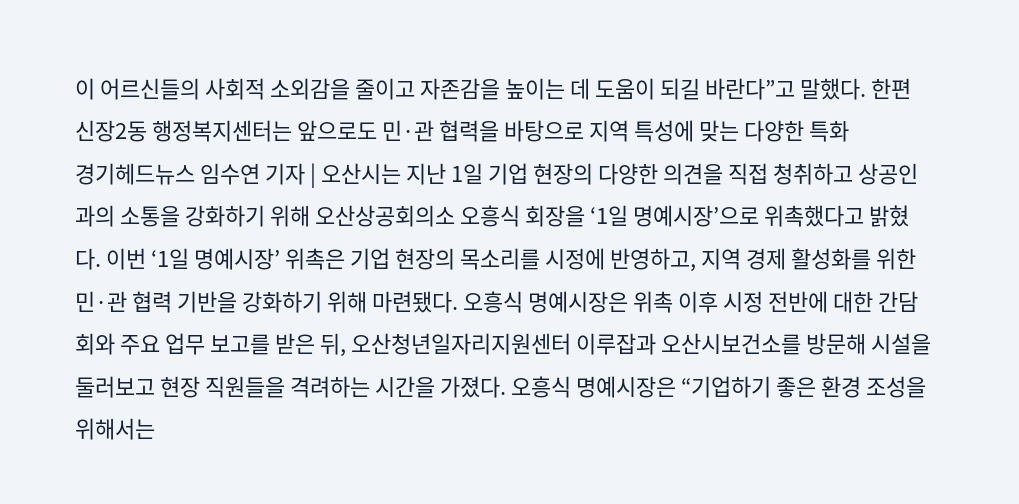이 어르신들의 사회적 소외감을 줄이고 자존감을 높이는 데 도움이 되길 바란다”고 말했다. 한편 신장2동 행정복지센터는 앞으로도 민·관 협력을 바탕으로 지역 특성에 맞는 다양한 특화
경기헤드뉴스 임수연 기자 | 오산시는 지난 1일 기업 현장의 다양한 의견을 직접 청취하고 상공인과의 소통을 강화하기 위해 오산상공회의소 오흥식 회장을 ‘1일 명예시장’으로 위촉했다고 밝혔다. 이번 ‘1일 명예시장’ 위촉은 기업 현장의 목소리를 시정에 반영하고, 지역 경제 활성화를 위한 민·관 협력 기반을 강화하기 위해 마련됐다. 오흥식 명예시장은 위촉 이후 시정 전반에 대한 간담회와 주요 업무 보고를 받은 뒤, 오산청년일자리지원센터 이루잡과 오산시보건소를 방문해 시설을 둘러보고 현장 직원들을 격려하는 시간을 가졌다. 오흥식 명예시장은 “기업하기 좋은 환경 조성을 위해서는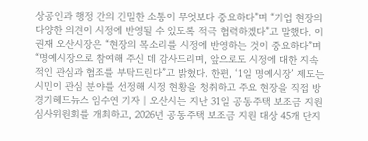상공인과 행정 간의 긴밀한 소통이 무엇보다 중요하다”며 “기업 현장의 다양한 의견이 시정에 반영될 수 있도록 적극 협력하겠다”고 말했다. 이권재 오산시장은 “현장의 목소리를 시정에 반영하는 것이 중요하다”며 “명예시장으로 참여해 주신 데 감사드리며, 앞으로도 시정에 대한 지속적인 관심과 협조를 부탁드린다”고 밝혔다. 한편, ‘1일 명예시장’ 제도는 시민이 관심 분야를 선정해 시정 현황을 청취하고 주요 현장을 직접 방
경기헤드뉴스 임수연 기자 | 오산시는 지난 31일 공동주택 보조금 지원 심사위원회를 개최하고, 2026년 공동주택 보조금 지원 대상 45개 단지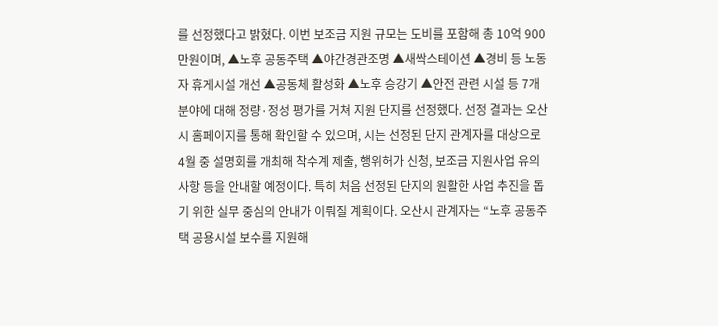를 선정했다고 밝혔다. 이번 보조금 지원 규모는 도비를 포함해 총 10억 900만원이며, ▲노후 공동주택 ▲야간경관조명 ▲새싹스테이션 ▲경비 등 노동자 휴게시설 개선 ▲공동체 활성화 ▲노후 승강기 ▲안전 관련 시설 등 7개 분야에 대해 정량·정성 평가를 거쳐 지원 단지를 선정했다. 선정 결과는 오산시 홈페이지를 통해 확인할 수 있으며, 시는 선정된 단지 관계자를 대상으로 4월 중 설명회를 개최해 착수계 제출, 행위허가 신청, 보조금 지원사업 유의사항 등을 안내할 예정이다. 특히 처음 선정된 단지의 원활한 사업 추진을 돕기 위한 실무 중심의 안내가 이뤄질 계획이다. 오산시 관계자는 “노후 공동주택 공용시설 보수를 지원해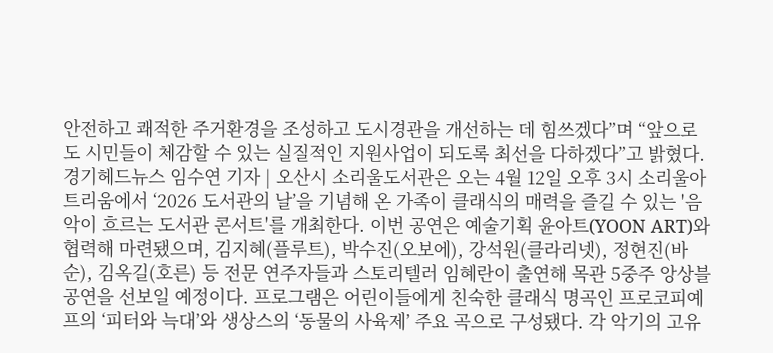안전하고 쾌적한 주거환경을 조성하고 도시경관을 개선하는 데 힘쓰겠다”며 “앞으로도 시민들이 체감할 수 있는 실질적인 지원사업이 되도록 최선을 다하겠다”고 밝혔다.
경기헤드뉴스 임수연 기자 | 오산시 소리울도서관은 오는 4월 12일 오후 3시 소리울아트리움에서 ‘2026 도서관의 날’을 기념해 온 가족이 클래식의 매력을 즐길 수 있는 '음악이 흐르는 도서관 콘서트'를 개최한다. 이번 공연은 예술기획 윤아트(YOON ART)와 협력해 마련됐으며, 김지혜(플루트), 박수진(오보에), 강석원(클라리넷), 정현진(바순), 김옥길(호른) 등 전문 연주자들과 스토리텔러 임혜란이 출연해 목관 5중주 앙상블 공연을 선보일 예정이다. 프로그램은 어린이들에게 친숙한 클래식 명곡인 프로코피예프의 ‘피터와 늑대’와 생상스의 ‘동물의 사육제’ 주요 곡으로 구성됐다. 각 악기의 고유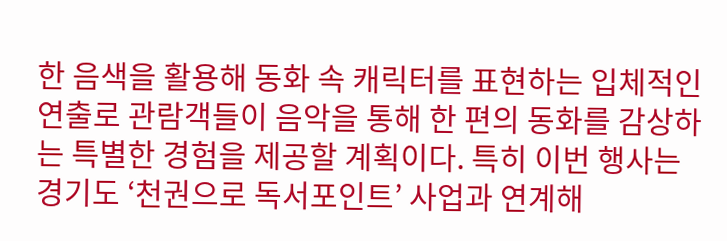한 음색을 활용해 동화 속 캐릭터를 표현하는 입체적인 연출로 관람객들이 음악을 통해 한 편의 동화를 감상하는 특별한 경험을 제공할 계획이다. 특히 이번 행사는 경기도 ‘천권으로 독서포인트’ 사업과 연계해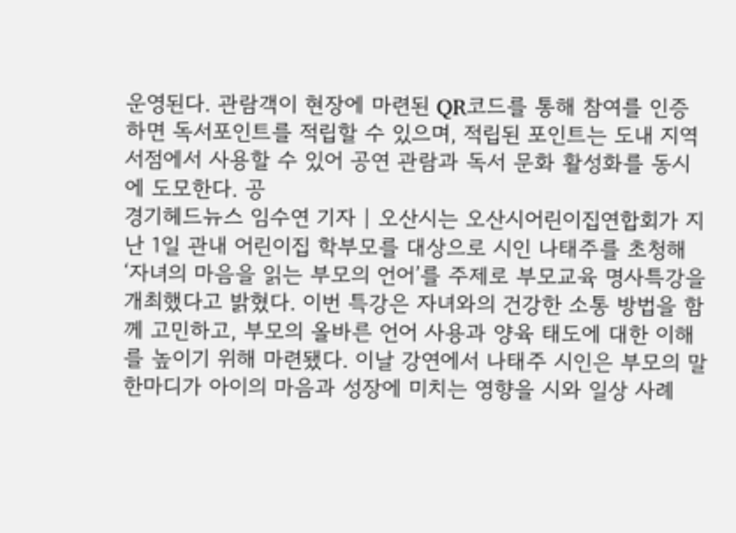운영된다. 관람객이 현장에 마련된 QR코드를 통해 참여를 인증하면 독서포인트를 적립할 수 있으며, 적립된 포인트는 도내 지역 서점에서 사용할 수 있어 공연 관람과 독서 문화 활성화를 동시에 도모한다. 공
경기헤드뉴스 임수연 기자 | 오산시는 오산시어린이집연합회가 지난 1일 관내 어린이집 학부모를 대상으로 시인 나태주를 초청해 ‘자녀의 마음을 읽는 부모의 언어’를 주제로 부모교육 명사특강을 개최했다고 밝혔다. 이번 특강은 자녀와의 건강한 소통 방법을 함께 고민하고, 부모의 올바른 언어 사용과 양육 태도에 대한 이해를 높이기 위해 마련됐다. 이날 강연에서 나태주 시인은 부모의 말 한마디가 아이의 마음과 성장에 미치는 영향을 시와 일상 사례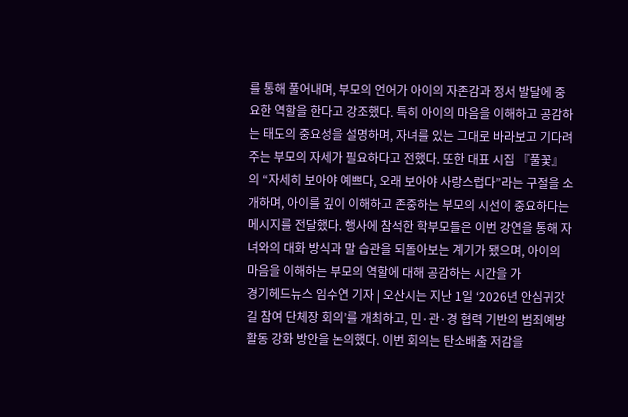를 통해 풀어내며, 부모의 언어가 아이의 자존감과 정서 발달에 중요한 역할을 한다고 강조했다. 특히 아이의 마음을 이해하고 공감하는 태도의 중요성을 설명하며, 자녀를 있는 그대로 바라보고 기다려 주는 부모의 자세가 필요하다고 전했다. 또한 대표 시집 『풀꽃』의 “자세히 보아야 예쁘다, 오래 보아야 사랑스럽다”라는 구절을 소개하며, 아이를 깊이 이해하고 존중하는 부모의 시선이 중요하다는 메시지를 전달했다. 행사에 참석한 학부모들은 이번 강연을 통해 자녀와의 대화 방식과 말 습관을 되돌아보는 계기가 됐으며, 아이의 마음을 이해하는 부모의 역할에 대해 공감하는 시간을 가
경기헤드뉴스 임수연 기자 | 오산시는 지난 1일 ‘2026년 안심귀갓길 참여 단체장 회의’를 개최하고, 민·관·경 협력 기반의 범죄예방 활동 강화 방안을 논의했다. 이번 회의는 탄소배출 저감을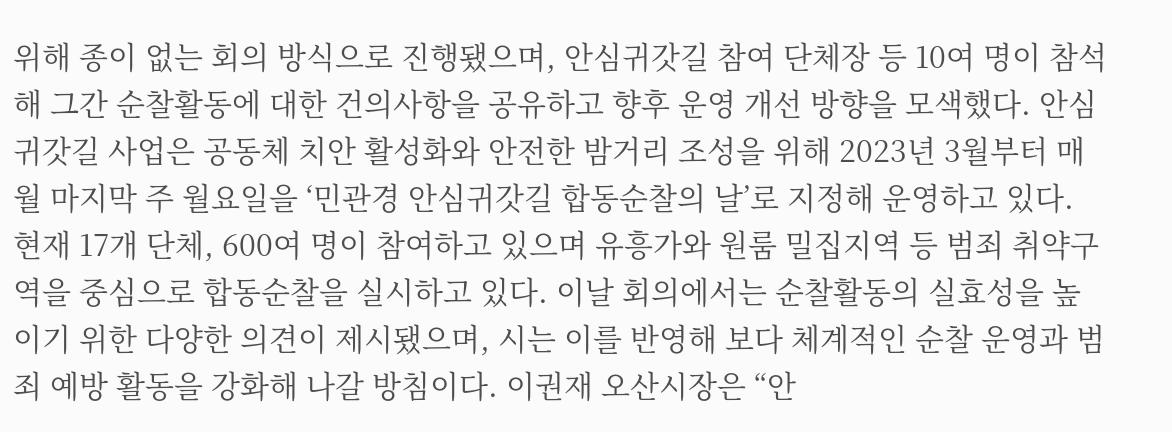위해 종이 없는 회의 방식으로 진행됐으며, 안심귀갓길 참여 단체장 등 10여 명이 참석해 그간 순찰활동에 대한 건의사항을 공유하고 향후 운영 개선 방향을 모색했다. 안심귀갓길 사업은 공동체 치안 활성화와 안전한 밤거리 조성을 위해 2023년 3월부터 매월 마지막 주 월요일을 ‘민관경 안심귀갓길 합동순찰의 날’로 지정해 운영하고 있다. 현재 17개 단체, 600여 명이 참여하고 있으며 유흥가와 원룸 밀집지역 등 범죄 취약구역을 중심으로 합동순찰을 실시하고 있다. 이날 회의에서는 순찰활동의 실효성을 높이기 위한 다양한 의견이 제시됐으며, 시는 이를 반영해 보다 체계적인 순찰 운영과 범죄 예방 활동을 강화해 나갈 방침이다. 이권재 오산시장은 “안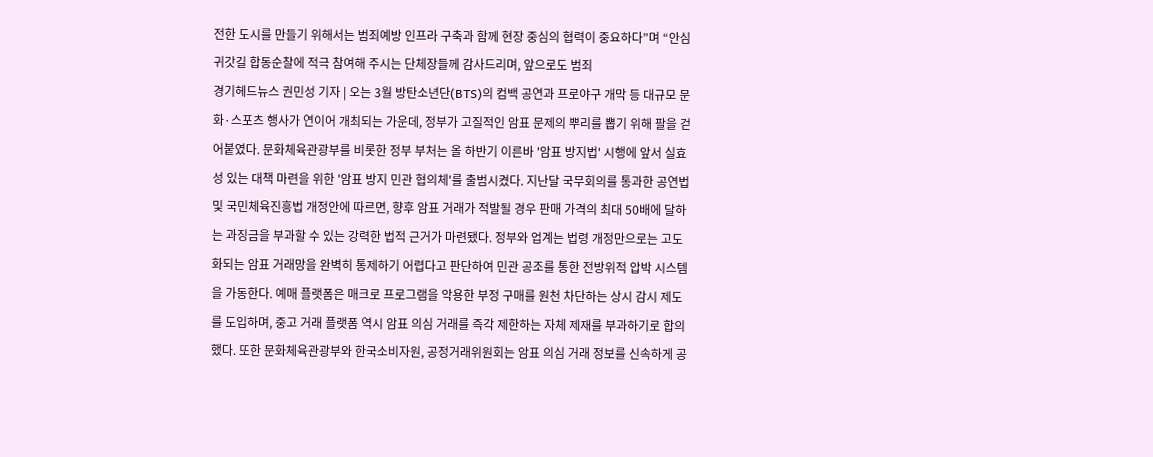전한 도시를 만들기 위해서는 범죄예방 인프라 구축과 함께 현장 중심의 협력이 중요하다”며 “안심귀갓길 합동순찰에 적극 참여해 주시는 단체장들께 감사드리며, 앞으로도 범죄
경기헤드뉴스 권민성 기자 | 오는 3월 방탄소년단(BTS)의 컴백 공연과 프로야구 개막 등 대규모 문화·스포츠 행사가 연이어 개최되는 가운데, 정부가 고질적인 암표 문제의 뿌리를 뽑기 위해 팔을 걷어붙였다. 문화체육관광부를 비롯한 정부 부처는 올 하반기 이른바 '암표 방지법' 시행에 앞서 실효성 있는 대책 마련을 위한 '암표 방지 민관 협의체'를 출범시켰다. 지난달 국무회의를 통과한 공연법 및 국민체육진흥법 개정안에 따르면, 향후 암표 거래가 적발될 경우 판매 가격의 최대 50배에 달하는 과징금을 부과할 수 있는 강력한 법적 근거가 마련됐다. 정부와 업계는 법령 개정만으로는 고도화되는 암표 거래망을 완벽히 통제하기 어렵다고 판단하여 민관 공조를 통한 전방위적 압박 시스템을 가동한다. 예매 플랫폼은 매크로 프로그램을 악용한 부정 구매를 원천 차단하는 상시 감시 제도를 도입하며, 중고 거래 플랫폼 역시 암표 의심 거래를 즉각 제한하는 자체 제재를 부과하기로 합의했다. 또한 문화체육관광부와 한국소비자원, 공정거래위원회는 암표 의심 거래 정보를 신속하게 공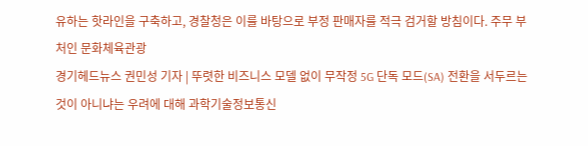유하는 핫라인을 구축하고, 경찰청은 이를 바탕으로 부정 판매자를 적극 검거할 방침이다. 주무 부처인 문화체육관광
경기헤드뉴스 권민성 기자 | 뚜렷한 비즈니스 모델 없이 무작정 5G 단독 모드(SA) 전환을 서두르는 것이 아니냐는 우려에 대해 과학기술정보통신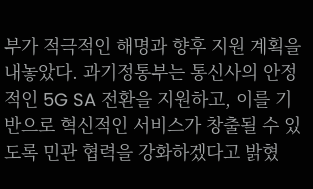부가 적극적인 해명과 향후 지원 계획을 내놓았다. 과기정통부는 통신사의 안정적인 5G SA 전환을 지원하고, 이를 기반으로 혁신적인 서비스가 창출될 수 있도록 민관 협력을 강화하겠다고 밝혔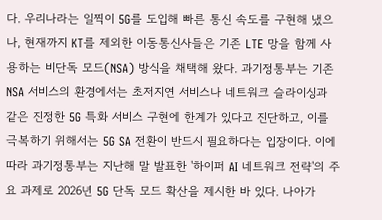다. 우리나라는 일찍이 5G를 도입해 빠른 통신 속도를 구현해 냈으나, 현재까지 KT를 제외한 이동통신사들은 기존 LTE 망을 함께 사용하는 비단독 모드(NSA) 방식을 채택해 왔다. 과기정통부는 기존 NSA 서비스의 환경에서는 초저지연 서비스나 네트워크 슬라이싱과 같은 진정한 5G 특화 서비스 구현에 한계가 있다고 진단하고, 이를 극복하기 위해서는 5G SA 전환이 반드시 필요하다는 입장이다. 이에 따라 과기정통부는 지난해 말 발표한 '하이퍼 AI 네트워크 전략'의 주요 과제로 2026년 5G 단독 모드 확산을 제시한 바 있다. 나아가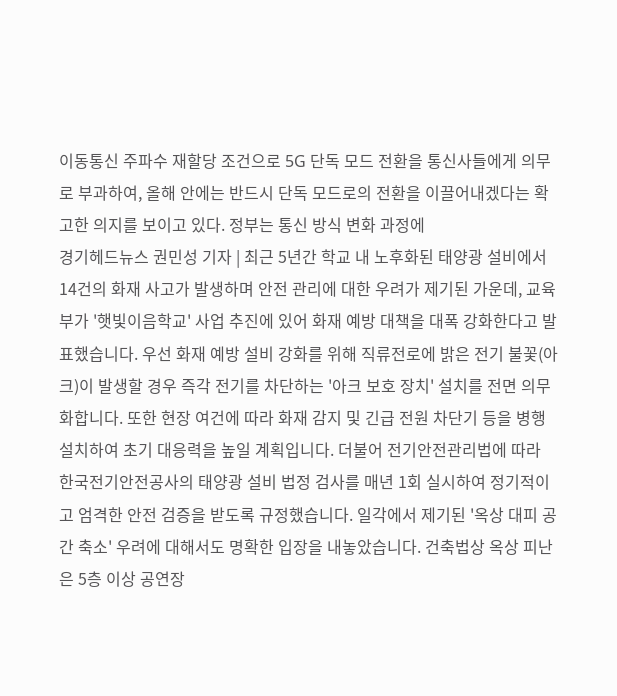이동통신 주파수 재할당 조건으로 5G 단독 모드 전환을 통신사들에게 의무로 부과하여, 올해 안에는 반드시 단독 모드로의 전환을 이끌어내겠다는 확고한 의지를 보이고 있다. 정부는 통신 방식 변화 과정에
경기헤드뉴스 권민성 기자 | 최근 5년간 학교 내 노후화된 태양광 설비에서 14건의 화재 사고가 발생하며 안전 관리에 대한 우려가 제기된 가운데, 교육부가 '햇빛이음학교' 사업 추진에 있어 화재 예방 대책을 대폭 강화한다고 발표했습니다. 우선 화재 예방 설비 강화를 위해 직류전로에 밝은 전기 불꽃(아크)이 발생할 경우 즉각 전기를 차단하는 '아크 보호 장치' 설치를 전면 의무화합니다. 또한 현장 여건에 따라 화재 감지 및 긴급 전원 차단기 등을 병행 설치하여 초기 대응력을 높일 계획입니다. 더불어 전기안전관리법에 따라 한국전기안전공사의 태양광 설비 법정 검사를 매년 1회 실시하여 정기적이고 엄격한 안전 검증을 받도록 규정했습니다. 일각에서 제기된 '옥상 대피 공간 축소' 우려에 대해서도 명확한 입장을 내놓았습니다. 건축법상 옥상 피난은 5층 이상 공연장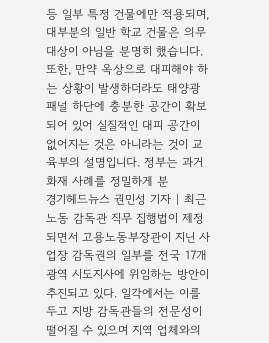등 일부 특정 건물에만 적용되며, 대부분의 일반 학교 건물은 의무 대상이 아님을 분명히 했습니다. 또한, 만약 옥상으로 대피해야 하는 상황이 발생하더라도 태양광 패널 하단에 충분한 공간이 확보되어 있어 실질적인 대피 공간이 없어지는 것은 아니라는 것이 교육부의 설명입니다. 정부는 과거 화재 사례를 정밀하게 분
경기헤드뉴스 권민성 기자 | 최근 노동 감독관 직무 집행법이 제정되면서 고용노동부장관이 지닌 사업장 감독권의 일부를 전국 17개 광역 시도지사에 위임하는 방안이 추진되고 있다. 일각에서는 이를 두고 지방 감독관들의 전문성이 떨어질 수 있으며 지역 업체와의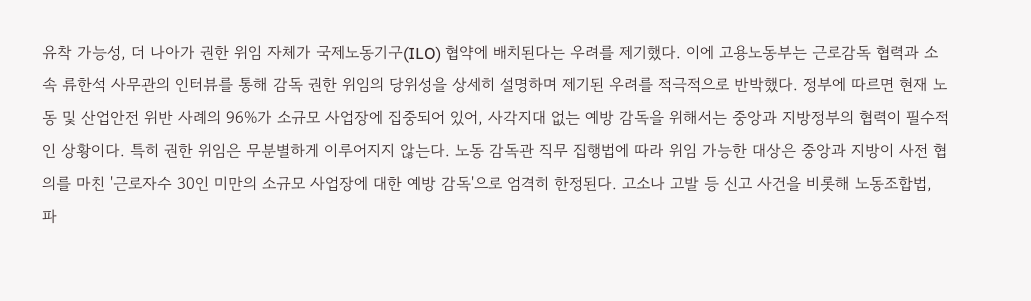유착 가능성, 더 나아가 권한 위임 자체가 국제노동기구(ILO) 협약에 배치된다는 우려를 제기했다. 이에 고용노동부는 근로감독 협력과 소속 류한석 사무관의 인터뷰를 통해 감독 권한 위임의 당위성을 상세히 설명하며 제기된 우려를 적극적으로 반박했다. 정부에 따르면 현재 노동 및 산업안전 위반 사례의 96%가 소규모 사업장에 집중되어 있어, 사각지대 없는 예방 감독을 위해서는 중앙과 지방정부의 협력이 필수적인 상황이다. 특히 권한 위임은 무분별하게 이루어지지 않는다. 노동 감독관 직무 집행법에 따라 위임 가능한 대상은 중앙과 지방이 사전 협의를 마친 '근로자수 30인 미만의 소규모 사업장에 대한 예방 감독'으로 엄격히 한정된다. 고소나 고발 등 신고 사건을 비롯해 노동조합법, 파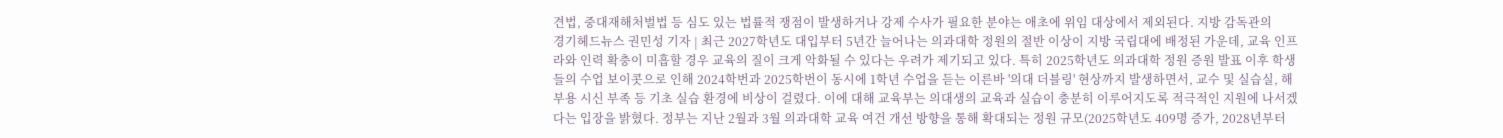견법, 중대재해처벌법 등 심도 있는 법률적 쟁점이 발생하거나 강제 수사가 필요한 분야는 애초에 위임 대상에서 제외된다. 지방 감독관의
경기헤드뉴스 권민성 기자 | 최근 2027학년도 대입부터 5년간 늘어나는 의과대학 정원의 절반 이상이 지방 국립대에 배정된 가운데, 교육 인프라와 인력 확충이 미흡할 경우 교육의 질이 크게 악화될 수 있다는 우려가 제기되고 있다. 특히 2025학년도 의과대학 정원 증원 발표 이후 학생들의 수업 보이콧으로 인해 2024학번과 2025학번이 동시에 1학년 수업을 듣는 이른바 '의대 더블링' 현상까지 발생하면서, 교수 및 실습실, 해부용 시신 부족 등 기초 실습 환경에 비상이 걸렸다. 이에 대해 교육부는 의대생의 교육과 실습이 충분히 이루어지도록 적극적인 지원에 나서겠다는 입장을 밝혔다. 정부는 지난 2월과 3월 의과대학 교육 여건 개선 방향을 통해 확대되는 정원 규모(2025학년도 409명 증가, 2028년부터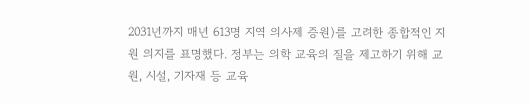2031년까지 매년 613명 지역 의사제 증원)를 고려한 종합적인 지원 의지를 표명했다. 정부는 의학 교육의 질을 제고하기 위해 교원, 시설, 기자재 등 교육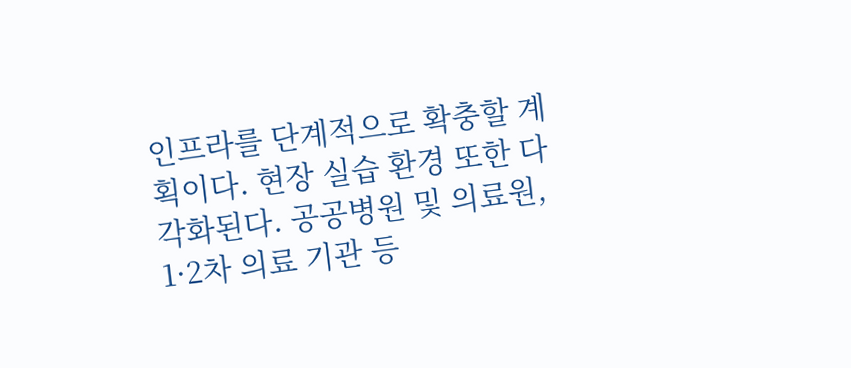인프라를 단계적으로 확충할 계획이다. 현장 실습 환경 또한 다각화된다. 공공병원 및 의료원, 1·2차 의료 기관 등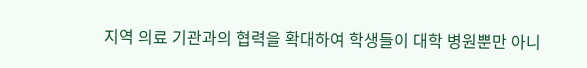지역 의료 기관과의 협력을 확대하여 학생들이 대학 병원뿐만 아니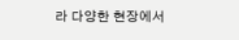라 다양한 현장에서